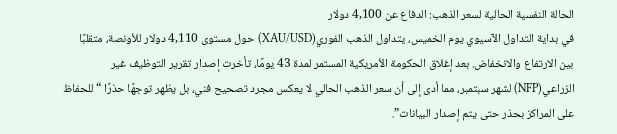الحالة النفسية الحالية لسعر الذهب: الدفاع عن 4,100 دولار
في بداية التداول الآسيوي يوم الخميس، يتداول الذهب الفوري(XAU/USD) حول مستوى 4,110 دولار للأونصة، متقلبًا بين الارتفاع والانخفاض. بعد إغلاق الحكومة الأمريكية المستمر لمدة 43 يومًا، تأخرت إصدار تقرير التوظيف غير الزراعي(NFP) لشهر سبتمبر، مما أدى إلى أن سعر الذهب الحالي لا يعكس مجرد تصحيح فني، بل يظهر توجهًا حذرًا “للحفاظ على المراكز بحذر حتى يتم إصدار البيانات”.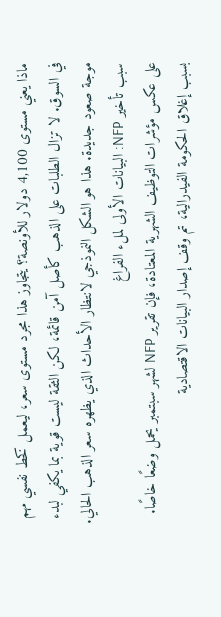ماذا يعني مستوى 4,100 دولار للأونصة؟ يتجاوز هذا مجرد مستوى سعر، ليعمل كخط نفسي مهم في السوق. لا تزال الطلبات على الذهب كأصل آمن قائمة، لكن الثقة ليست قوية بما يكفي لبدء موجة صعود جديدة. هذا هو الشكل النموذجي لانتظار الأحداث الذي يظهره سعر الذهب الحالي.
سبب تأخير NFP: البيانات الأولى لملء الفراغ
على عكس مؤشرات التوظيف الشهرية المعتادة، فإن تقرير NFP لشهر سبتمبر يحمل وضعًا خاصًا. بسبب إغلاق الحكومة الفيدرالية، تم وقف إصدار البيانات الاقتصادية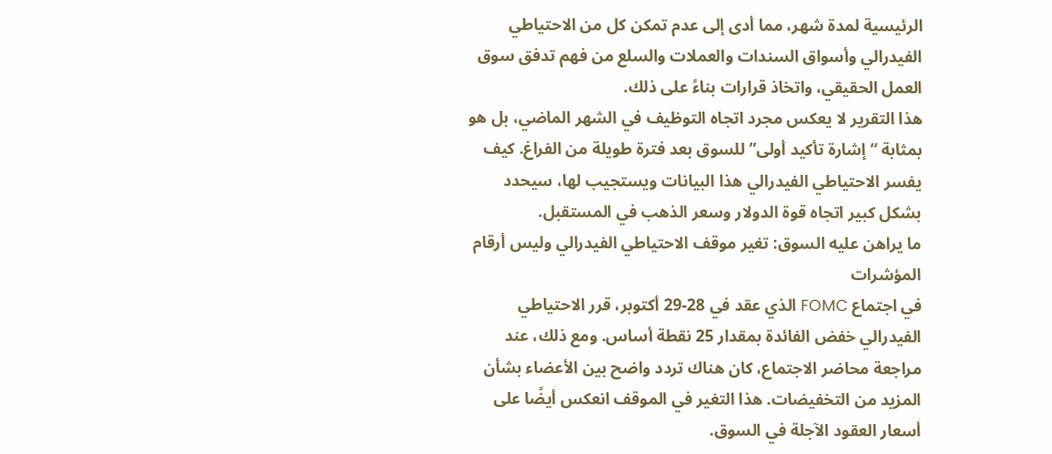الرئيسية لمدة شهر، مما أدى إلى عدم تمكن كل من الاحتياطي الفيدرالي وأسواق السندات والعملات والسلع من فهم تدفق سوق العمل الحقيقي، واتخاذ قرارات بناءً على ذلك.
هذا التقرير لا يعكس مجرد اتجاه التوظيف في الشهر الماضي، بل هو بمثابة “إشارة تأكيد أولى” للسوق بعد فترة طويلة من الفراغ. كيف يفسر الاحتياطي الفيدرالي هذا البيانات ويستجيب لها، سيحدد بشكل كبير اتجاه قوة الدولار وسعر الذهب في المستقبل.
ما يراهن عليه السوق: تغير موقف الاحتياطي الفيدرالي وليس أرقام المؤشرات
في اجتماع FOMC الذي عقد في 28-29 أكتوبر، قرر الاحتياطي الفيدرالي خفض الفائدة بمقدار 25 نقطة أساس. ومع ذلك، عند مراجعة محاضر الاجتماع، كان هناك تردد واضح بين الأعضاء بشأن المزيد من التخفيضات. هذا التغير في الموقف انعكس أيضًا على أسعار العقود الآجلة في السوق.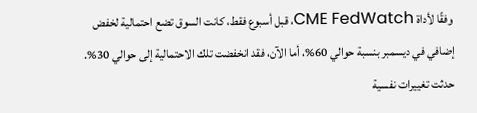وفقًا لأداة CME FedWatch، قبل أسبوع فقط، كانت السوق تضع احتمالية لخفض إضافي في ديسمبر بنسبة حوالي 60%، أما الآن، فقد انخفضت تلك الاحتمالية إلى حوالي 30%. حدثت تغييرات نفسية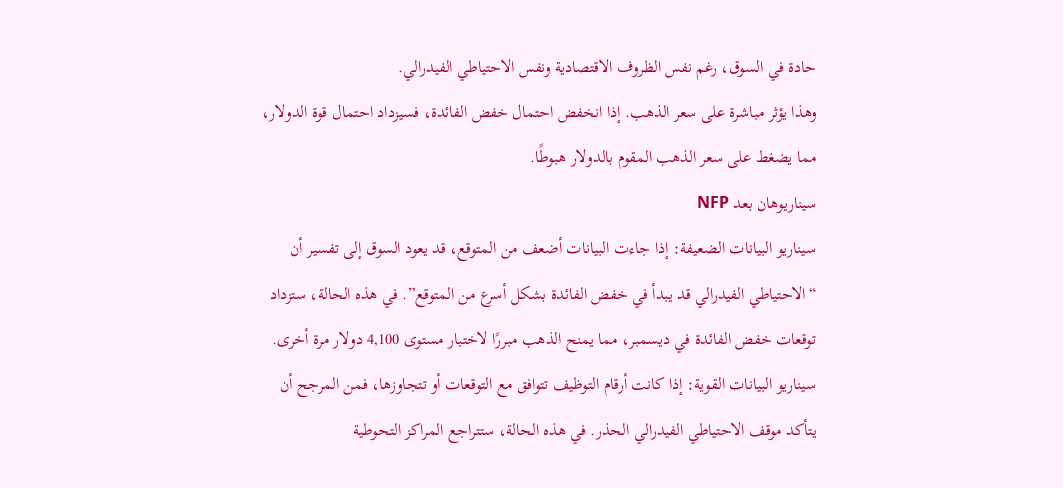حادة في السوق، رغم نفس الظروف الاقتصادية ونفس الاحتياطي الفيدرالي.
وهذا يؤثر مباشرة على سعر الذهب. إذا انخفض احتمال خفض الفائدة، فسيزداد احتمال قوة الدولار، مما يضغط على سعر الذهب المقوم بالدولار هبوطًا.
سيناريوهان بعد NFP
سيناريو البيانات الضعيفة: إذا جاءت البيانات أضعف من المتوقع، قد يعود السوق إلى تفسير أن “الاحتياطي الفيدرالي قد يبدأ في خفض الفائدة بشكل أسرع من المتوقع”. في هذه الحالة، ستزداد توقعات خفض الفائدة في ديسمبر، مما يمنح الذهب مبررًا لاختبار مستوى 4,100 دولار مرة أخرى.
سيناريو البيانات القوية: إذا كانت أرقام التوظيف تتوافق مع التوقعات أو تتجاوزها، فمن المرجح أن يتأكد موقف الاحتياطي الفيدرالي الحذر. في هذه الحالة، ستتراجع المراكز التحوطية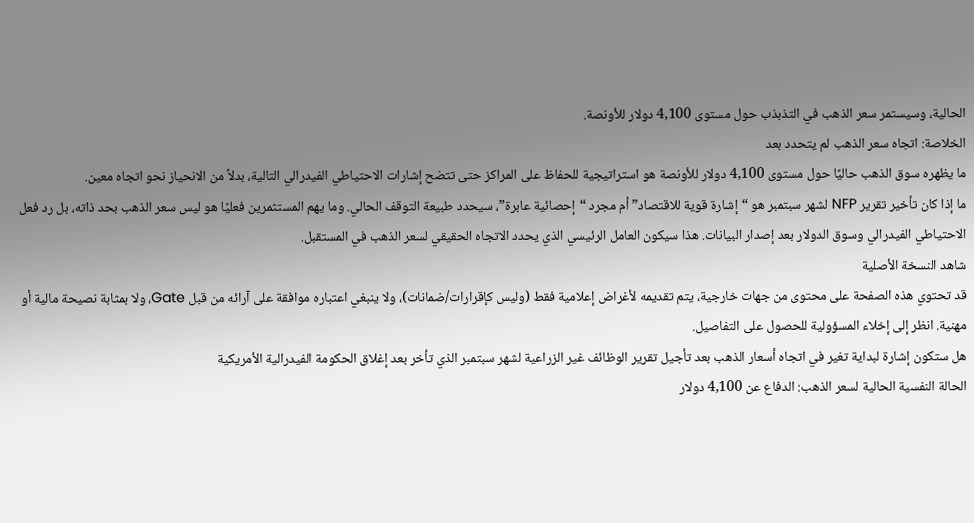الحالية، وسيستمر سعر الذهب في التذبذب حول مستوى 4,100 دولار للأونصة.
الخلاصة: اتجاه سعر الذهب لم يتحدد بعد
ما يظهره سوق الذهب حاليًا حول مستوى 4,100 دولار للأونصة هو استراتيجية للحفاظ على المراكز حتى تتضح إشارات الاحتياطي الفيدرالي التالية، بدلاً من الانحياز نحو اتجاه معين.
ما إذا كان تأخير تقرير NFP لشهر سبتمبر هو “إشارة قوية للاقتصاد” أم مجرد “إحصائية عابرة”، سيحدد طبيعة التوقف الحالي. وما يهم المستثمرين فعليًا هو ليس سعر الذهب بحد ذاته، بل رد فعل الاحتياطي الفيدرالي وسوق الدولار بعد إصدار البيانات. هذا سيكون العامل الرئيسي الذي يحدد الاتجاه الحقيقي لسعر الذهب في المستقبل.
شاهد النسخة الأصلية
قد تحتوي هذه الصفحة على محتوى من جهات خارجية، يتم تقديمه لأغراض إعلامية فقط (وليس كإقرارات/ضمانات)، ولا ينبغي اعتباره موافقة على آرائه من قبل Gate، ولا بمثابة نصيحة مالية أو مهنية. انظر إلى إخلاء المسؤولية للحصول على التفاصيل.
هل ستكون إشارة لبداية تغير في اتجاه أسعار الذهب بعد تأجيل تقرير الوظائف غير الزراعية لشهر سبتمبر الذي تأخر بعد إغلاق الحكومة الفيدرالية الأمريكية
الحالة النفسية الحالية لسعر الذهب: الدفاع عن 4,100 دولار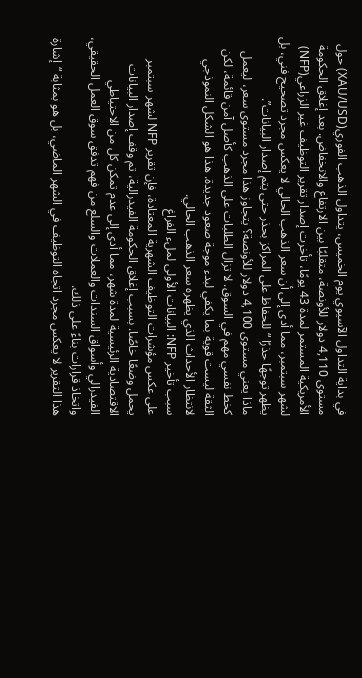في بداية التداول الآسيوي يوم الخميس، يتداول الذهب الفوري(XAU/USD) حول مستوى 4,110 دولار للأونصة، متقلبًا بين الارتفاع والانخفاض. بعد إغلاق الحكومة الأمريكية المستمر لمدة 43 يومًا، تأخرت إصدار تقرير التوظيف غير الزراعي(NFP) لشهر سبتمبر، مما أدى إلى أن سعر الذهب الحالي لا يعكس مجرد تصحيح فني، بل يظهر توجهًا حذرًا “للحفاظ على المراكز بحذر حتى يتم إصدار البيانات”.
ماذا يعني مستوى 4,100 دولار للأونصة؟ يتجاوز هذا مجرد مستوى سعر، ليعمل كخط نفسي مهم في السوق. لا تزال الطلبات على الذهب كأصل آمن قائمة، لكن الثقة ليست قوية بما يكفي لبدء موجة صعود جديدة. هذا هو الشكل النموذجي لانتظار الأحداث الذي يظهره سعر الذهب الحالي.
سبب تأخير NFP: البيانات الأولى لملء الفراغ
على عكس مؤشرات التوظيف الشهرية المعتادة، فإن تقرير NFP لشهر سبتمبر يحمل وضعًا خاصًا. بسبب إغلاق الحكومة الفيدرالية، تم وقف إصدار البيانات الاقتصادية الرئيسية لمدة شهر، مما أدى إلى عدم تمكن كل من الاحتياطي الفيدرالي وأسواق السندات والعملات والسلع من فهم تدفق سوق العمل الحقيقي، واتخاذ قرارات بناءً على ذلك.
هذا التقرير لا يعكس مجرد اتجاه التوظيف في الشهر الماضي، بل هو بمثابة “إشارة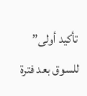تأكيد أولى” للسوق بعد فترة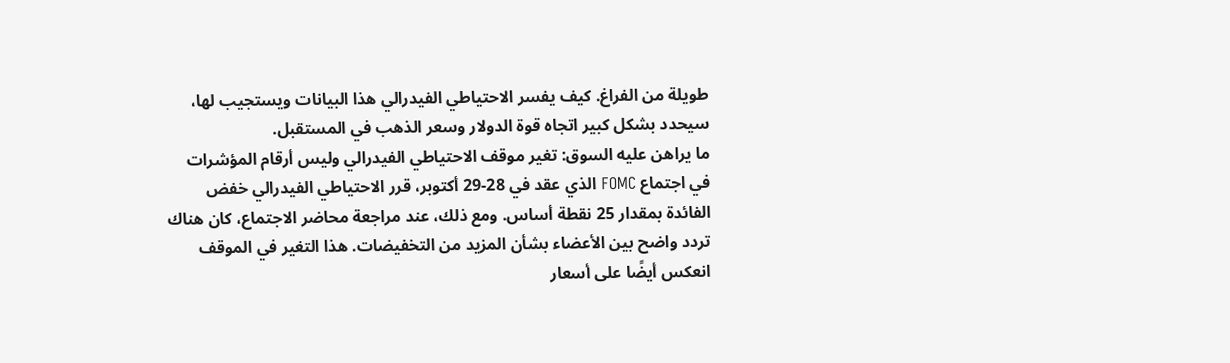طويلة من الفراغ. كيف يفسر الاحتياطي الفيدرالي هذا البيانات ويستجيب لها، سيحدد بشكل كبير اتجاه قوة الدولار وسعر الذهب في المستقبل.
ما يراهن عليه السوق: تغير موقف الاحتياطي الفيدرالي وليس أرقام المؤشرات
في اجتماع FOMC الذي عقد في 28-29 أكتوبر، قرر الاحتياطي الفيدرالي خفض الفائدة بمقدار 25 نقطة أساس. ومع ذلك، عند مراجعة محاضر الاجتماع، كان هناك تردد واضح بين الأعضاء بشأن المزيد من التخفيضات. هذا التغير في الموقف انعكس أيضًا على أسعار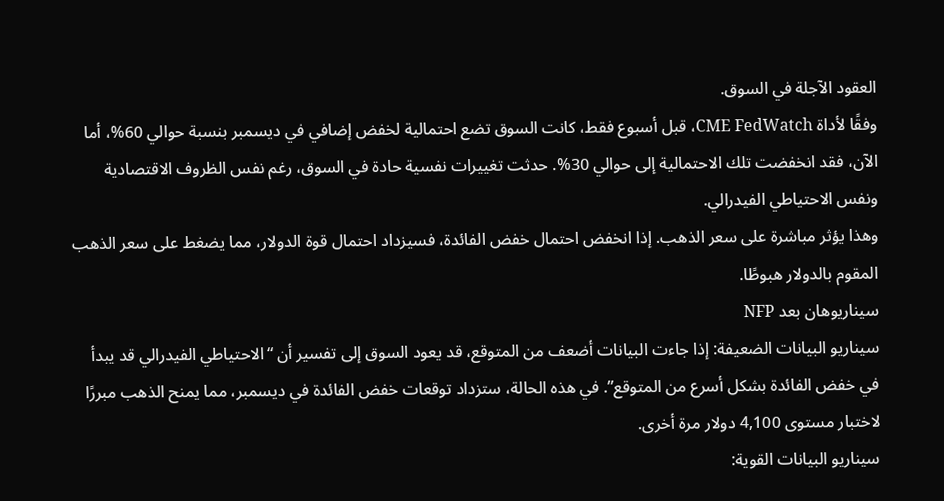العقود الآجلة في السوق.
وفقًا لأداة CME FedWatch، قبل أسبوع فقط، كانت السوق تضع احتمالية لخفض إضافي في ديسمبر بنسبة حوالي 60%، أما الآن، فقد انخفضت تلك الاحتمالية إلى حوالي 30%. حدثت تغييرات نفسية حادة في السوق، رغم نفس الظروف الاقتصادية ونفس الاحتياطي الفيدرالي.
وهذا يؤثر مباشرة على سعر الذهب. إذا انخفض احتمال خفض الفائدة، فسيزداد احتمال قوة الدولار، مما يضغط على سعر الذهب المقوم بالدولار هبوطًا.
سيناريوهان بعد NFP
سيناريو البيانات الضعيفة: إذا جاءت البيانات أضعف من المتوقع، قد يعود السوق إلى تفسير أن “الاحتياطي الفيدرالي قد يبدأ في خفض الفائدة بشكل أسرع من المتوقع”. في هذه الحالة، ستزداد توقعات خفض الفائدة في ديسمبر، مما يمنح الذهب مبررًا لاختبار مستوى 4,100 دولار مرة أخرى.
سيناريو البيانات القوية: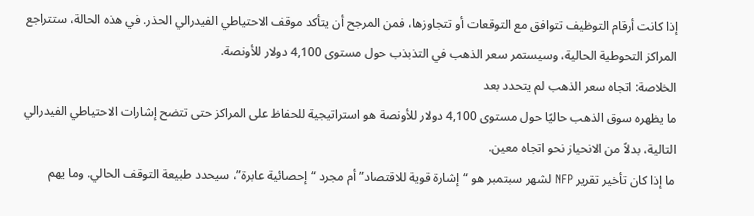إذا كانت أرقام التوظيف تتوافق مع التوقعات أو تتجاوزها، فمن المرجح أن يتأكد موقف الاحتياطي الفيدرالي الحذر. في هذه الحالة، ستتراجع المراكز التحوطية الحالية، وسيستمر سعر الذهب في التذبذب حول مستوى 4,100 دولار للأونصة.
الخلاصة: اتجاه سعر الذهب لم يتحدد بعد
ما يظهره سوق الذهب حاليًا حول مستوى 4,100 دولار للأونصة هو استراتيجية للحفاظ على المراكز حتى تتضح إشارات الاحتياطي الفيدرالي التالية، بدلاً من الانحياز نحو اتجاه معين.
ما إذا كان تأخير تقرير NFP لشهر سبتمبر هو “إشارة قوية للاقتصاد” أم مجرد “إحصائية عابرة”، سيحدد طبيعة التوقف الحالي. وما يهم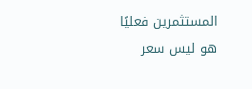المستثمرين فعليًا هو ليس سعر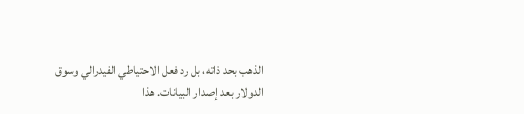الذهب بحد ذاته، بل رد فعل الاحتياطي الفيدرالي وسوق الدولار بعد إصدار البيانات. هذا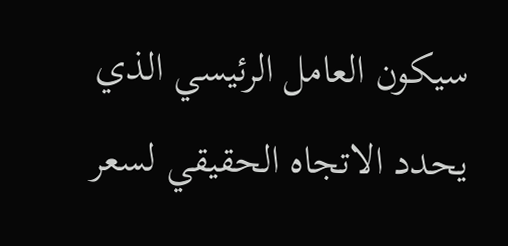سيكون العامل الرئيسي الذي يحدد الاتجاه الحقيقي لسعر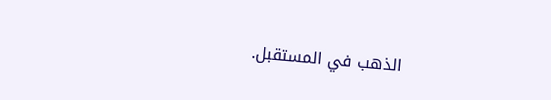الذهب في المستقبل.